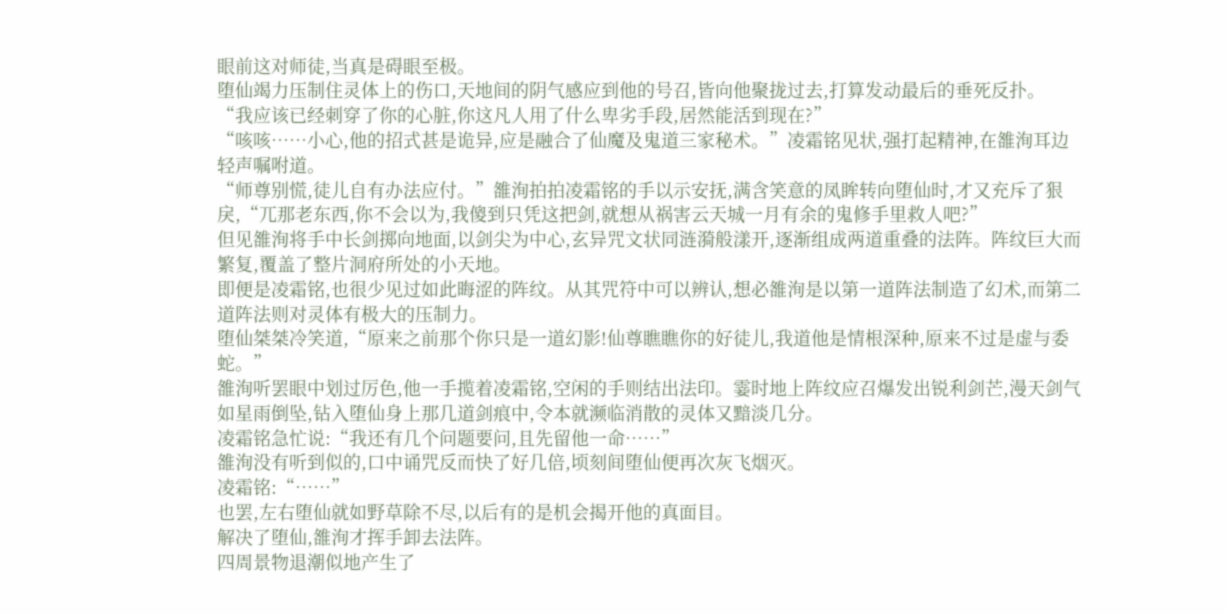眼前这对师徒,当真是碍眼至极。
堕仙竭力压制住灵体上的伤口,天地间的阴气感应到他的号召,皆向他聚拢过去,打算发动最后的垂死反扑。
“我应该已经刺穿了你的心脏,你这凡人用了什么卑劣手段,居然能活到现在?”
“咳咳……小心,他的招式甚是诡异,应是融合了仙魔及鬼道三家秘术。”凌霜铭见状,强打起精神,在雒洵耳边轻声嘱咐道。
“师尊别慌,徒儿自有办法应付。”雒洵拍拍凌霜铭的手以示安抚,满含笑意的凤眸转向堕仙时,才又充斥了狠戾,“兀那老东西,你不会以为,我傻到只凭这把剑,就想从祸害云天城一月有余的鬼修手里救人吧?”
但见雒洵将手中长剑掷向地面,以剑尖为中心,玄异咒文状同涟漪般漾开,逐渐组成两道重叠的法阵。阵纹巨大而繁复,覆盖了整片洞府所处的小天地。
即便是凌霜铭,也很少见过如此晦涩的阵纹。从其咒符中可以辨认,想必雒洵是以第一道阵法制造了幻术,而第二道阵法则对灵体有极大的压制力。
堕仙桀桀冷笑道,“原来之前那个你只是一道幻影!仙尊瞧瞧你的好徒儿,我道他是情根深种,原来不过是虚与委蛇。”
雒洵听罢眼中划过厉色,他一手揽着凌霜铭,空闲的手则结出法印。霎时地上阵纹应召爆发出锐利剑芒,漫天剑气如星雨倒坠,钻入堕仙身上那几道剑痕中,令本就濒临消散的灵体又黯淡几分。
凌霜铭急忙说:“我还有几个问题要问,且先留他一命……”
雒洵没有听到似的,口中诵咒反而快了好几倍,顷刻间堕仙便再次灰飞烟灭。
凌霜铭:“……”
也罢,左右堕仙就如野草除不尽,以后有的是机会揭开他的真面目。
解决了堕仙,雒洵才挥手卸去法阵。
四周景物退潮似地产生了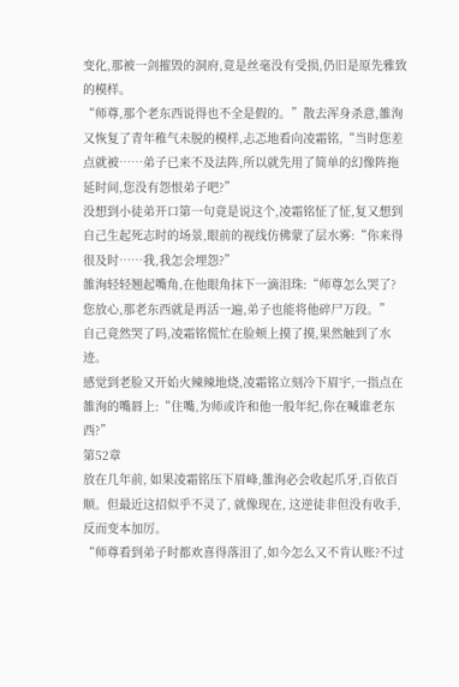变化,那被一剑摧毁的洞府,竟是丝毫没有受损,仍旧是原先雅致的模样。
“师尊,那个老东西说得也不全是假的。”散去浑身杀意,雒洵又恢复了青年稚气未脱的模样,忐忑地看向凌霜铭,“当时您差点就被……弟子已来不及法阵,所以就先用了简单的幻像阵拖延时间,您没有怨恨弟子吧?”
没想到小徒弟开口第一句竟是说这个,凌霜铭怔了怔,复又想到自己生起死志时的场景,眼前的视线仿佛蒙了层水雾:“你来得很及时……我,我怎会埋怨?”
雒洵轻轻翘起嘴角,在他眼角抹下一滴泪珠:“师尊怎么哭了?您放心,那老东西就是再活一遍,弟子也能将他碎尸万段。”
自己竟然哭了吗,凌霜铭慌忙在脸颊上摸了摸,果然触到了水迹。
感觉到老脸又开始火辣辣地烧,凌霜铭立刻冷下眉宇,一指点在雒洵的嘴唇上:“住嘴,为师或许和他一般年纪,你在喊谁老东西?”
第52章
放在几年前, 如果凌霜铭压下眉峰,雒洵必会收起爪牙,百依百顺。但最近这招似乎不灵了, 就像现在, 这逆徒非但没有收手, 反而变本加厉。
“师尊看到弟子时都欢喜得落泪了,如今怎么又不肯认账?不过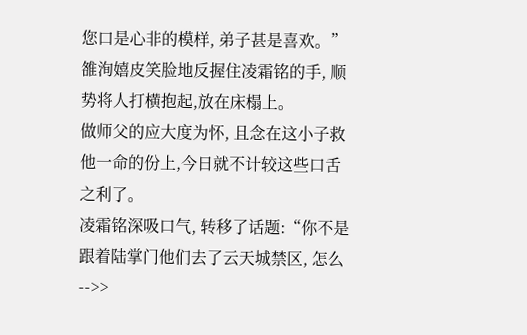您口是心非的模样, 弟子甚是喜欢。”雒洵嬉皮笑脸地反握住凌霜铭的手, 顺势将人打横抱起,放在床榻上。
做师父的应大度为怀, 且念在这小子救他一命的份上,今日就不计较这些口舌之利了。
凌霜铭深吸口气, 转移了话题:“你不是跟着陆掌门他们去了云天城禁区, 怎么-->>